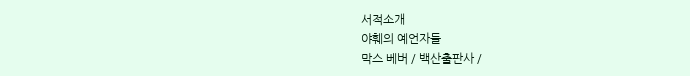서적소개
야훼의 예언자들
막스 베버 / 백산출판사 /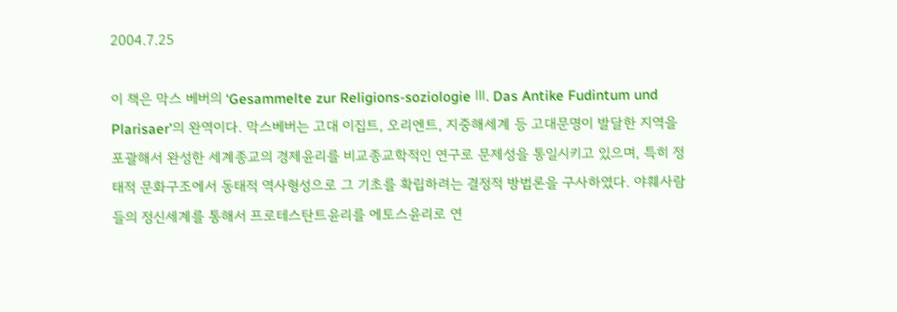2004.7.25

이 책은 막스 베버의 ‘Gesammelte zur Religions-soziologie Ⅲ. Das Antike Fudintum und Plarisaer’의 완역이다. 막스베버는 고대 이집트, 오리엔트, 지중해세계 등 고대문명이 발달한 지역을 포괄해서 완성한 세계종교의 경제윤리를 비교종교학적인 연구로 문제성을 통일시키고 있으며, 특히 정태적 문화구조에서 동태적 역사형성으로 그 기초를 확립하려는 결정적 방법론을 구사하였다. 야훼사람들의 정신세계를 통해서 프로테스탄트윤리를 에토스윤리로 연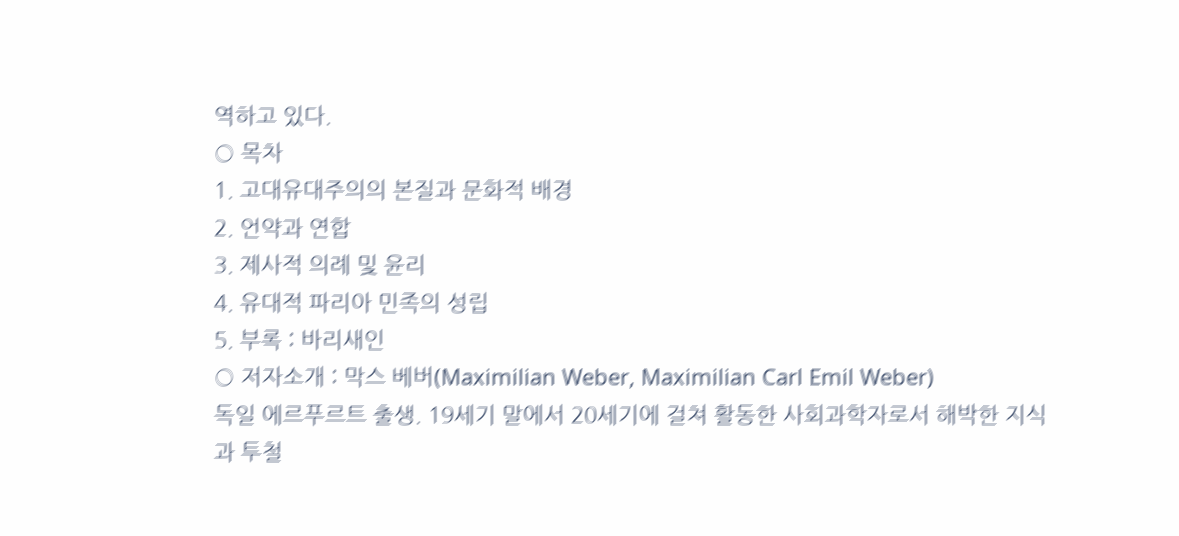역하고 있다.
○ 목차
1. 고대유대주의의 본질과 문화적 배경
2. 언약과 연합
3. 제사적 의례 및 윤리
4. 유대적 파리아 민족의 성립
5. 부록 : 바리새인
○ 저자소개 : 막스 베버(Maximilian Weber, Maximilian Carl Emil Weber)
독일 에르푸르트 출생. 19세기 말에서 20세기에 걸쳐 활동한 사회과학자로서 해박한 지식과 투철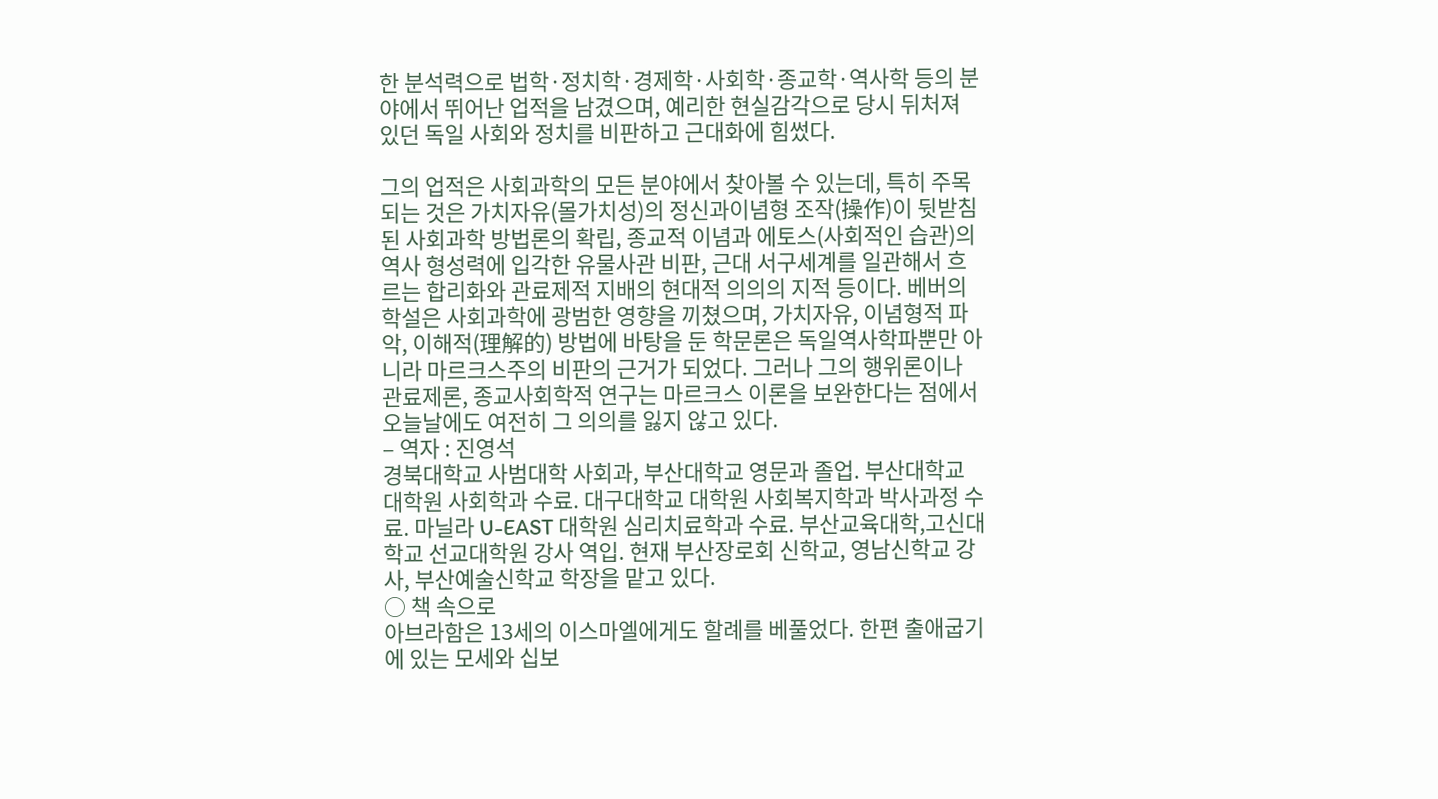한 분석력으로 법학·정치학·경제학·사회학·종교학·역사학 등의 분야에서 뛰어난 업적을 남겼으며, 예리한 현실감각으로 당시 뒤처져 있던 독일 사회와 정치를 비판하고 근대화에 힘썼다.

그의 업적은 사회과학의 모든 분야에서 찾아볼 수 있는데, 특히 주목되는 것은 가치자유(몰가치성)의 정신과이념형 조작(操作)이 뒷받침된 사회과학 방법론의 확립, 종교적 이념과 에토스(사회적인 습관)의 역사 형성력에 입각한 유물사관 비판, 근대 서구세계를 일관해서 흐르는 합리화와 관료제적 지배의 현대적 의의의 지적 등이다. 베버의 학설은 사회과학에 광범한 영향을 끼쳤으며, 가치자유, 이념형적 파악, 이해적(理解的) 방법에 바탕을 둔 학문론은 독일역사학파뿐만 아니라 마르크스주의 비판의 근거가 되었다. 그러나 그의 행위론이나 관료제론, 종교사회학적 연구는 마르크스 이론을 보완한다는 점에서 오늘날에도 여전히 그 의의를 잃지 않고 있다.
– 역자 : 진영석
경북대학교 사범대학 사회과, 부산대학교 영문과 졸업. 부산대학교 대학원 사회학과 수료. 대구대학교 대학원 사회복지학과 박사과정 수료. 마닐라 U-EAST 대학원 심리치료학과 수료. 부산교육대학,고신대학교 선교대학원 강사 역입. 현재 부산장로회 신학교, 영남신학교 강사, 부산예술신학교 학장을 맡고 있다.
○ 책 속으로
아브라함은 13세의 이스마엘에게도 할례를 베풀었다. 한편 출애굽기에 있는 모세와 십보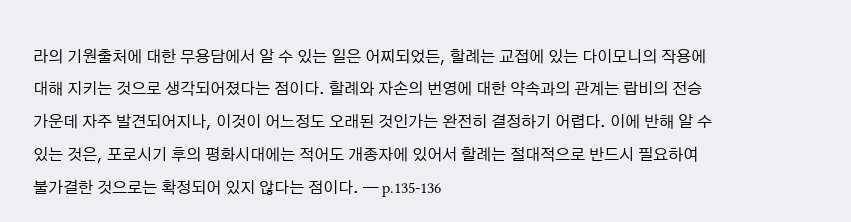라의 기원출처에 대한 무용담에서 알 수 있는 일은 어찌되었든, 할례는 교접에 있는 다이모니의 작용에 대해 지키는 것으로 생각되어졌다는 점이다. 할례와 자손의 번영에 대한 약속과의 관계는 랍비의 전승 가운데 자주 발견되어지나, 이것이 어느정도 오래된 것인가는 완전히 결정하기 어렵다. 이에 반해 알 수 있는 것은, 포로시기 후의 평화시대에는 적어도 개종자에 있어서 할례는 절대적으로 반드시 필요하여 불가결한 것으로는 확정되어 있지 않다는 점이다. — p.135-136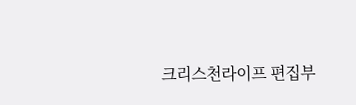크리스천라이프 편집부